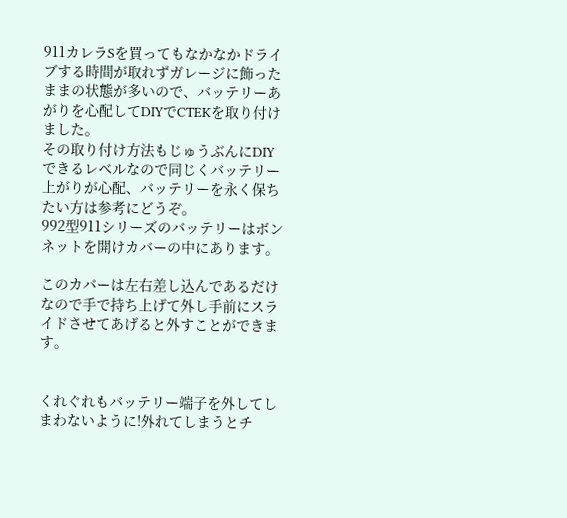911カレラSを買ってもなかなかドライブする時間が取れずガレージに飾ったままの状態が多いので、バッテリーあがりを心配してDIYでCTEKを取り付けました。
その取り付け方法もじゅうぶんにDIYできるレベルなので同じくバッテリー上がりが心配、バッテリーを永く保ちたい方は参考にどうぞ。
992型911シリーズのバッテリーはボンネットを開けカバーの中にあります。

このカバーは左右差し込んであるだけなので手で持ち上げて外し手前にスライドさせてあげると外すことができます。


くれぐれもバッテリー端子を外してしまわないように!外れてしまうとチ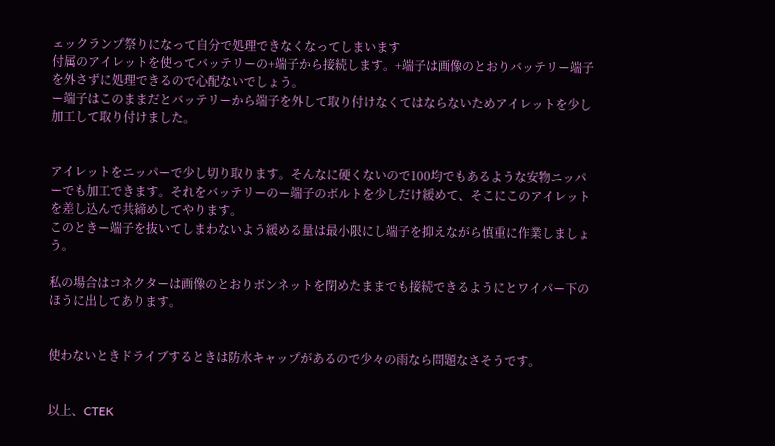ェックランプ祭りになって自分で処理できなくなってしまいます
付属のアイレットを使ってバッテリーの+端子から接続します。+端子は画像のとおりバッテリー端子を外さずに処理できるので心配ないでしょう。
ー端子はこのままだとバッテリーから端子を外して取り付けなくてはならないためアイレットを少し加工して取り付けました。


アイレットをニッパーで少し切り取ります。そんなに硬くないので100均でもあるような安物ニッパーでも加工できます。それをバッテリーのー端子のボルトを少しだけ緩めて、そこにこのアイレットを差し込んで共締めしてやります。
このときー端子を抜いてしまわないよう緩める量は最小限にし端子を抑えながら慎重に作業しましょう。

私の場合はコネクターは画像のとおりボンネットを閉めたままでも接続できるようにとワイパー下のほうに出してあります。


使わないときドライブするときは防水キャップがあるので少々の雨なら問題なさそうです。


以上、CTEK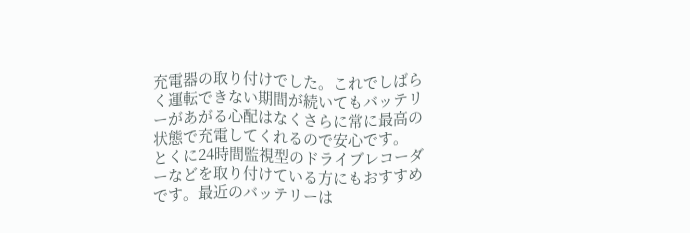充電器の取り付けでした。これでしばらく運転できない期間が続いてもバッテリーがあがる心配はなくさらに常に最高の状態で充電してくれるので安心です。
とくに24時間監視型のドライブレコーダーなどを取り付けている方にもおすすめです。最近のバッテリーは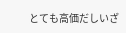とても高価だしいざ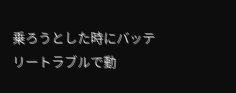乗ろうとした時にバッテリートラブルで動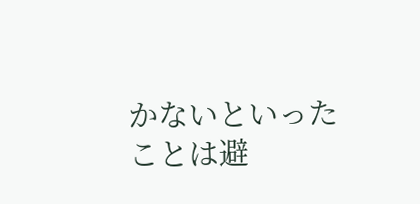かないといったことは避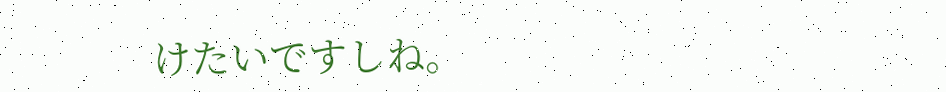けたいですしね。